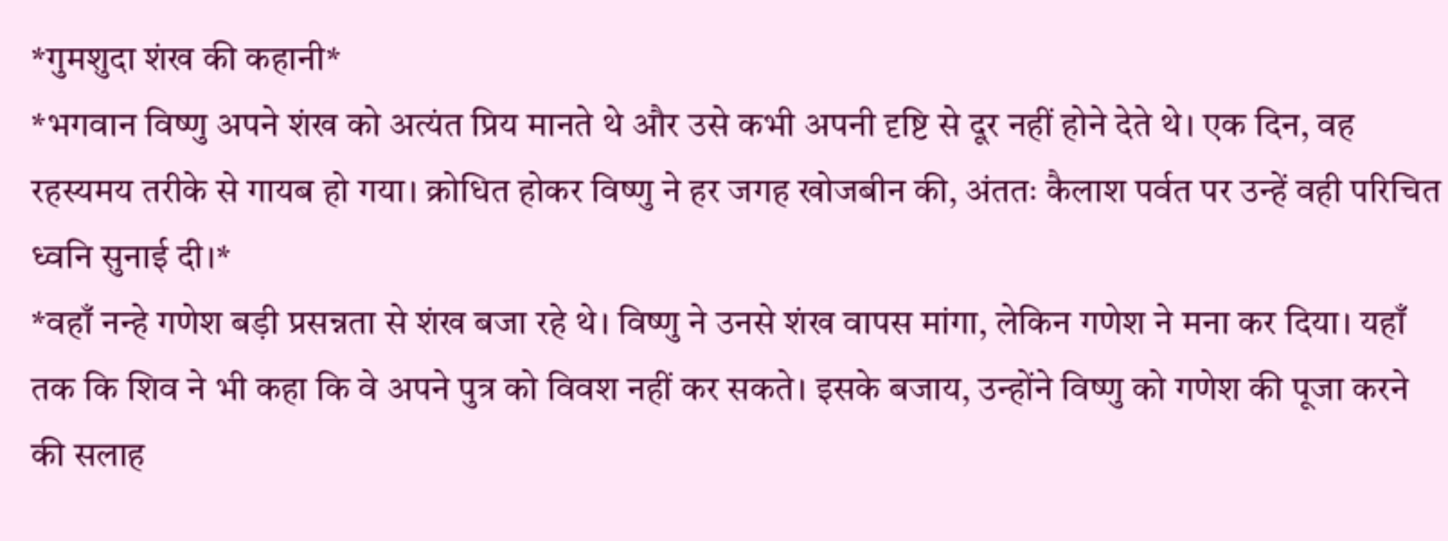*गुमशुदा शंख की कहानी*
*भगवान विष्णु अपने शंख को अत्यंत प्रिय मानते थे और उसे कभी अपनी दृष्टि से दूर नहीं होने देते थे। एक दिन, वह रहस्यमय तरीके से गायब हो गया। क्रोधित होकर विष्णु ने हर जगह खोजबीन की, अंततः कैलाश पर्वत पर उन्हें वही परिचित ध्वनि सुनाई दी।*
*वहाँ नन्हे गणेश बड़ी प्रसन्नता से शंख बजा रहे थे। विष्णु ने उनसे शंख वापस मांगा, लेकिन गणेश ने मना कर दिया। यहाँ तक कि शिव ने भी कहा कि वे अपने पुत्र को विवश नहीं कर सकते। इसके बजाय, उन्होंने विष्णु को गणेश की पूजा करने की सलाह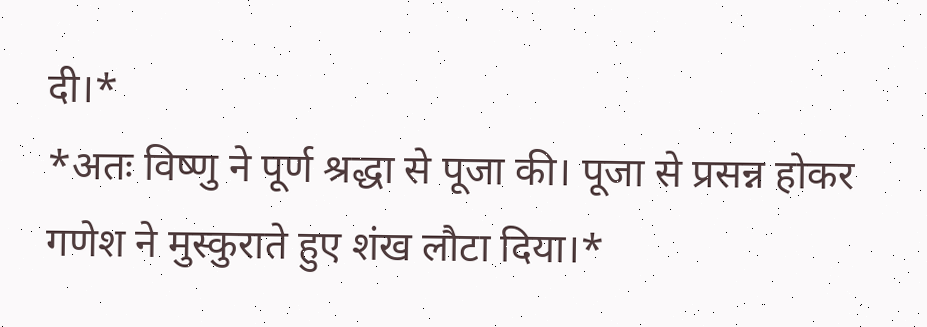दी।*
*अतः विष्णु ने पूर्ण श्रद्धा से पूजा की। पूजा से प्रसन्न होकर गणेश ने मुस्कुराते हुए शंख लौटा दिया।*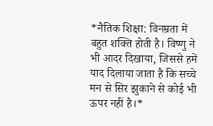*नैतिक शिक्षा: विनम्रता में बहुत शक्ति होती है। विष्णु ने भी आदर दिखाया, जिससे हमें याद दिलाया जाता है कि सच्चे मन से सिर झुकाने से कोई भी ऊपर नहीं है।*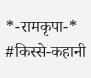*-रामकृपा-* #किस्से-कहानी